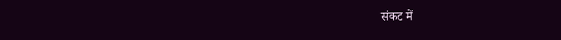संकट में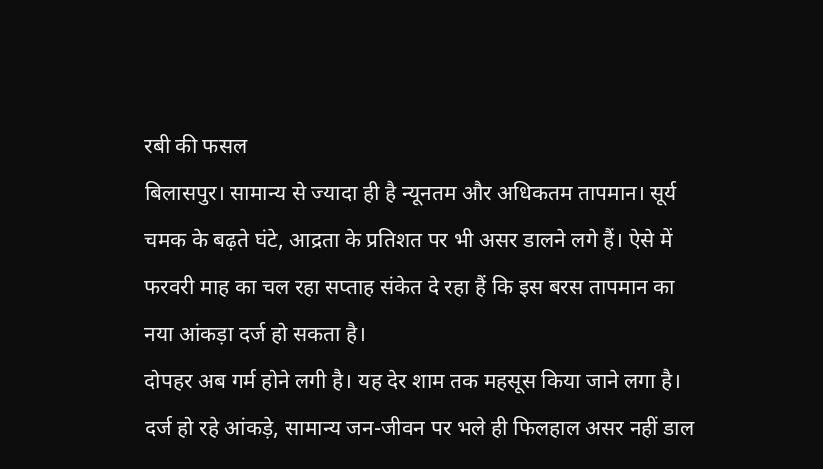रबी की फसल
बिलासपुर। सामान्य से ज्यादा ही है न्यूनतम और अधिकतम तापमान। सूर्य चमक के बढ़ते घंटे, आद्रता के प्रतिशत पर भी असर डालने लगे हैं। ऐसे में फरवरी माह का चल रहा सप्ताह संकेत दे रहा हैं कि इस बरस तापमान का नया आंकड़ा दर्ज हो सकता है।
दोपहर अब गर्म होने लगी है। यह देर शाम तक महसूस किया जाने लगा है। दर्ज हो रहे आंकड़े, सामान्य जन-जीवन पर भले ही फिलहाल असर नहीं डाल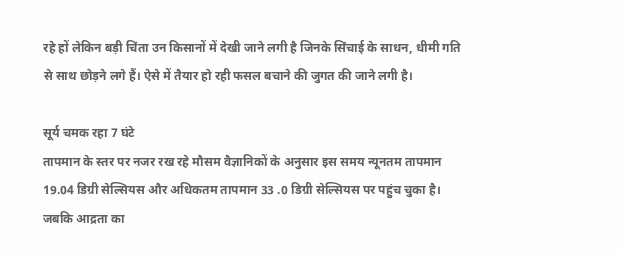रहे हों लेकिन बड़ी चिंता उन किसानों में देखी जाने लगी है जिनके सिंचाई के साधन, धीमी गति से साथ छोड़ने लगे हैं। ऐसे में तैयार हो रही फसल बचाने की जुगत की जाने लगी है।

सूर्य चमक रहा 7 घंटे
तापमान के स्तर पर नजर रख रहे मौसम वैज्ञानिकों के अनुसार इस समय न्यूनतम तापमान 19.04 डिग्री सेल्सियस और अधिकतम तापमान 33 .0 डिग्री सेल्सियस पर पहुंच चुका है। जबकि आद्रता का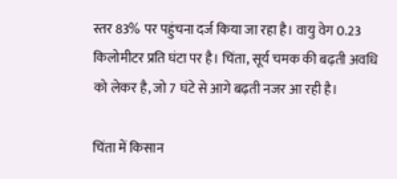स्तर 83% पर पहुंचना दर्ज किया जा रहा है। वायु वेग 0.23 किलोमीटर प्रति घंटा पर है। चिंता, सूर्य चमक की बढ़ती अवधि को लेकर है, जो 7 घंटे से आगे बढ़ती नजर आ रही है।

चिंता में किसान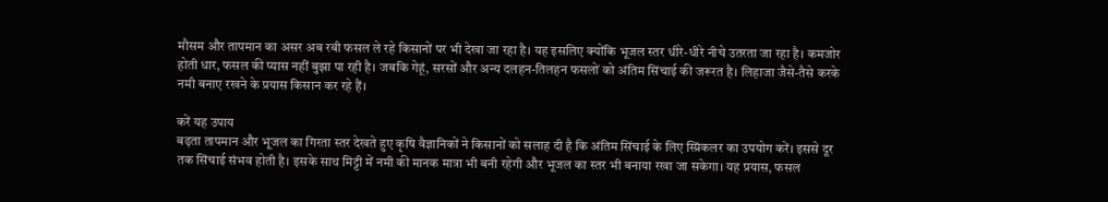मौसम और तापमान का असर अब रबी फसल ले रहे किसानों पर भी देखा जा रहा है। यह इसलिए क्योंकि भूजल स्तर धीरे-धीरे नीचे उतरता जा रहा है। कमजोर होती धार, फसल की प्यास नहीं बुझा पा रही है। जबकि गेहूं, सरसों और अन्य दलहन-तिलहन फसलों को अंतिम सिंचाई की जरूरत है। लिहाजा जैसे-तैसे करके नमी बनाए रखने के प्रयास किसान कर रहे हैं।

करें यह उपाय
बढ़ता तापमान और भूजल का गिरता स्तर देखते हुए कृषि वैज्ञानिकों ने किसानों को सलाह दी है कि अंतिम सिंचाई के लिए स्प्रिंकलर का उपयोग करें। इससे दूर तक सिंचाई संभव होती है। इसके साथ मिट्टी में नमी की मानक मात्रा भी बनी रहेगी और भूजल का स्तर भी बनाया रखा जा सकेगा। यह प्रयास, फसल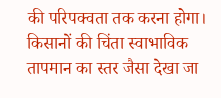की परिपक्वता तक करना होगा।
किसानों की चिंता स्वाभाविक
तापमान का स्तर जैसा देखा जा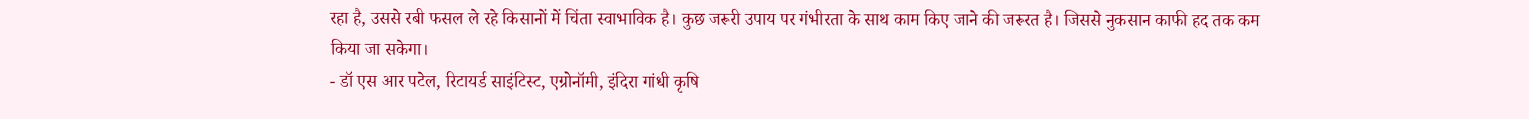रहा है, उससे रबी फसल ले रहे किसानों में चिंता स्वाभाविक है। कुछ जरूरी उपाय पर गंभीरता के साथ काम किए जाने की जरूरत है। जिससे नुकसान काफी हद तक कम किया जा सकेगा।
- डॉ एस आर पटेल, रिटायर्ड साइंटिस्ट, एग्रोनॉमी, इंदिरा गांधी कृषि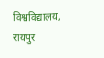विश्वविद्यालय, रायपुर